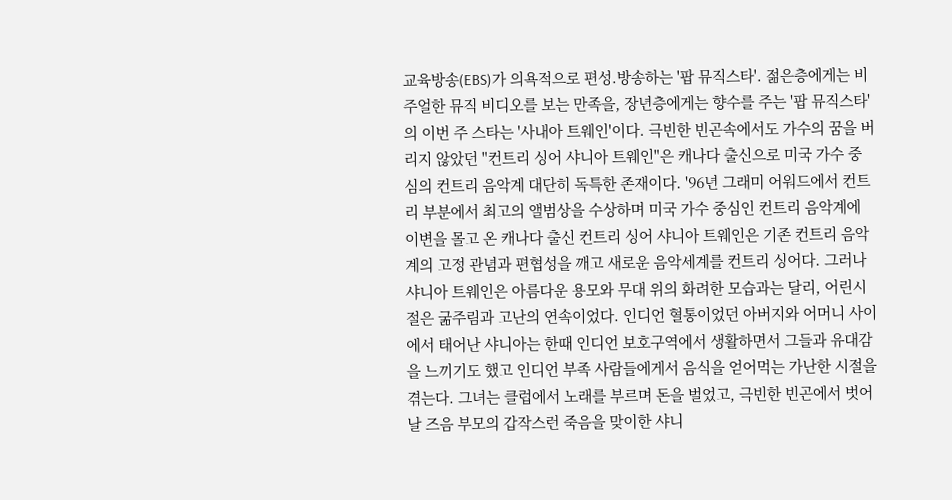교육방송(EBS)가 의욕적으로 편성.방송하는 '팝 뮤직스타'. 젊은층에게는 비주얼한 뮤직 비디오를 보는 만족을, 장년층에게는 향수를 주는 '팝 뮤직스타'의 이번 주 스타는 '사내아 트웨인'이다. 극빈한 빈곤속에서도 가수의 꿈을 버리지 않았던 "컨트리 싱어 샤니아 트웨인"은 캐나다 출신으로 미국 가수 중심의 컨트리 음악계 대단히 독특한 존재이다. '96년 그래미 어워드에서 컨트리 부분에서 최고의 앨범상을 수상하며 미국 가수 중심인 컨트리 음악계에 이변을 몰고 온 캐나다 출신 컨트리 싱어 샤니아 트웨인은 기존 컨트리 음악계의 고정 관념과 편협성을 깨고 새로운 음악세계를 컨트리 싱어다. 그러나 샤니아 트웨인은 아름다운 용모와 무대 위의 화려한 모습과는 달리, 어린시절은 굶주림과 고난의 연속이었다. 인디언 혈통이었던 아버지와 어머니 사이에서 태어난 샤니아는 한때 인디언 보호구역에서 생활하면서 그들과 유대감을 느끼기도 했고 인디언 부족 사람들에게서 음식을 얻어먹는 가난한 시절을 겪는다. 그녀는 클럽에서 노래를 부르며 돈을 벌었고, 극빈한 빈곤에서 벗어날 즈음 부모의 갑작스런 죽음을 맞이한 샤니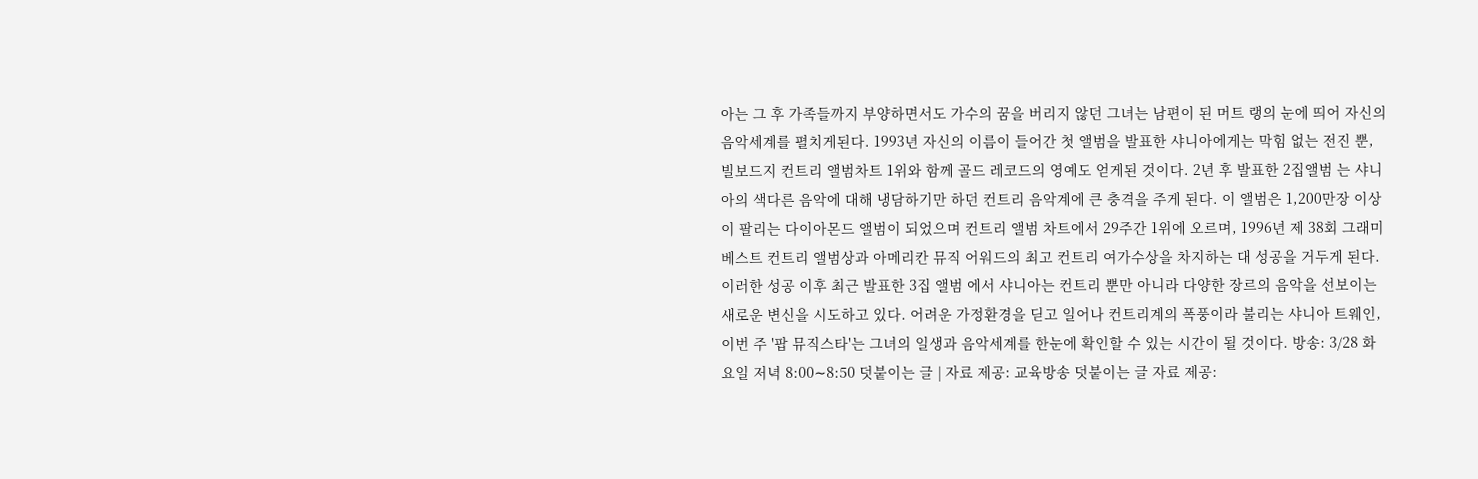아는 그 후 가족들까지 부양하면서도 가수의 꿈을 버리지 않던 그녀는 남편이 된 머트 랭의 눈에 띄어 자신의 음악세계를 펼치게된다. 1993년 자신의 이름이 들어간 첫 앨범을 발표한 샤니아에게는 막힘 없는 전진 뿐, 빌보드지 컨트리 앨범차트 1위와 함께 골드 레코드의 영예도 얻게된 것이다. 2년 후 발표한 2집앨범 는 샤니아의 색다른 음악에 대해 냉담하기만 하던 컨트리 음악계에 큰 충격을 주게 된다. 이 앨범은 1,200만장 이상이 팔리는 다이아몬드 앨범이 되었으며 컨트리 앨범 차트에서 29주간 1위에 오르며, 1996년 제 38회 그래미 베스트 컨트리 앨범상과 아메리칸 뮤직 어워드의 최고 컨트리 여가수상을 차지하는 대 성공을 거두게 된다. 이러한 성공 이후 최근 발표한 3집 앨범 에서 샤니아는 컨트리 뿐만 아니라 다양한 장르의 음악을 선보이는 새로운 변신을 시도하고 있다. 어려운 가정환경을 딛고 일어나 컨트리계의 폭풍이라 불리는 샤니아 트웨인, 이번 주 '팝 뮤직스타'는 그녀의 일생과 음악세계를 한눈에 확인할 수 있는 시간이 될 것이다. 방송: 3/28 화요일 저녁 8:00∼8:50 덧붙이는 글 | 자료 제공: 교육방송 덧붙이는 글 자료 제공: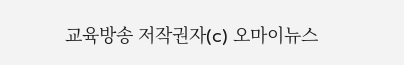교육방송 저작권자(c) 오마이뉴스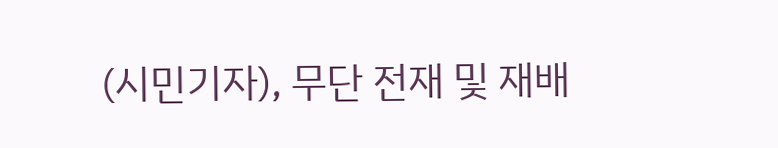(시민기자), 무단 전재 및 재배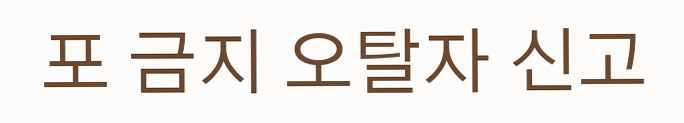포 금지 오탈자 신고